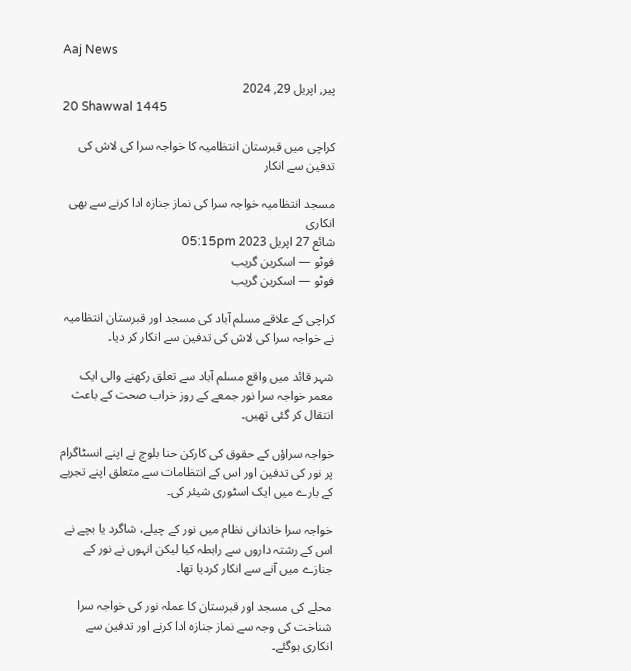Aaj News

پیر, اپريل 29, 2024
20 Shawwal 1445

کراچی میں قبرستان انتظامیہ کا خواجہ سرا کی لاش کی تدفین سے انکار

مسجد انتظامیہ خواجہ سرا کی نماز جنازہ ادا کرنے سے بھی انکاری
شائع 27 اپريل 2023 05:15pm
فوٹو — اسکرین گریب
فوٹو — اسکرین گریب

کراچی کے علاقے مسلم آباد کی مسجد اور قبرستان انتظامیہ نے خواجہ سرا کی لاش کی تدفین سے انکار کر دیا۔

شہر قائد میں واقع مسلم آباد سے تعلق رکھنے والی ایک معمر خواجہ سرا نور جمعے کے روز خراب صحت کے باعث انتقال کر گئی تھیں۔

خواجہ سراؤں کے حقوق کی کارکن حنا بلوچ نے اپنے انسٹاگرام پر نور کی تدفین اور اس کے انتظامات سے متعلق اپنے تجربے کے بارے میں ایک اسٹوری شیئر کی۔

خواجہ سرا خاندانی نظام میں نور کے چیلے، شاگرد یا بچے نے اس کے رشتہ داروں سے رابطہ کیا لیکن انہوں نے نور کے جنازے میں آنے سے انکار کردیا تھا۔

محلے کی مسجد اور قبرستان کا عملہ نور کی خواجہ سرا شناخت کی وجہ سے نماز جنازہ ادا کرنے اور تدفین سے انکاری ہوگئے۔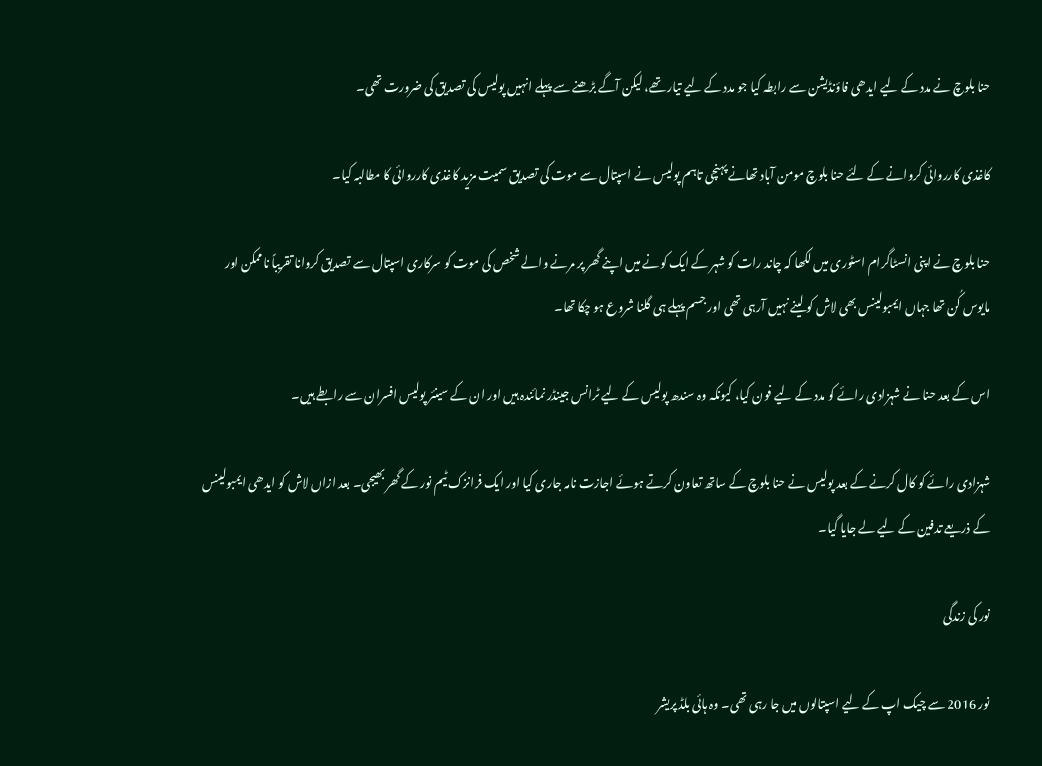حنا بلوچ نے مدد کے لیے ایدھی فاؤنڈیشن سے رابطہ کیا جو مدد کے لیے تیار تھے، لیکن آگے بڑھنے سے پہلے انہیں پولیس کی تصدیق کی ضرورت تھی۔

کاغذی کارروائی کروانے کے لئے حنا بلوچ مومن آباد تھانے پہنچی تاہم پولیس نے اسپتال سے موت کی تصدیق سمیت مزید کاغذی کارروائی کا مطالبہ کیا۔

حنا بلوچ نے اپنی انسٹاگرام اسٹوری میں لکھا کہ چاند رات کو شہر کے ایک کونے میں اپنے گھر پر مرنے والے شخص کی موت کو سرکاری اسپتال سے تصدیق کروانا تقریباً ناممکن اور مایوس کُن تھا جہاں ایمبولینس بھی لاش کو لینے نہیں آرہی تھی اور جسم پہلے ہی گلنا شروع ہو چکا تھا۔

اس کے بعد حنا نے شہزادی رائے کو مدد کے لیے فون کیا، کیونکہ وہ سندھ پولیس کے لیے ٹرانس جینڈر نمائندہ ہیں اور ان کے سینئر پولیس افسران سے رابطے ہیں۔

شہزادی رائے کو کال کرنے کے بعد پولیس نے حنا بلوچ کے ساتھ تعاون کرتے ہوئے اجازت نامہ جاری کیا اور ایک فرانزک ٹیم نور کے گھر بھیجی۔ بعد ازاں لاش کو ایدھی ایمبولینس کے ذریعے تدفین کے لیے لے جایا گیا۔

نور کی زندگی

نور 2016 سے چیک اپ کے لیے اسپتالوں میں جا رہی تھی۔ وہ ہائی بلڈ پریشر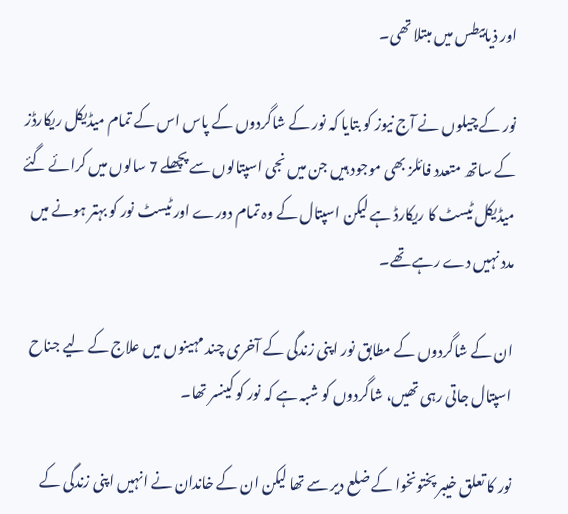اور ذیابیطس میں مبتلا تھی۔

نور کے چیلوں نے آج نیوز کو بتایا کہ نور کے شاگردوں کے پاس اس کے تمام میڈیکل ریکارڈز کے ساتھ متعدد فائلز بھی موجود ہیں جن میں نجی اسپتالوں سے پچھلے 7 سالوں میں کرائے گئے میڈیکل ٹیسٹ کا ریکارڈ ہے لیکن اسپتال کے وہ تمام دورے اور ٹیسٹ نور کو بہتر ہونے میں مدد نہیں دے رہے تھے۔

ان کے شاگردوں کے مطابق نور اپنی زندگی کے آخری چند مہینوں میں علاج کے لیے جناح اسپتال جاتی رہی تھیں، شاگردوں کو شبہ ہے کہ نور کو کینسر تھا۔

نور کا تعلق خیبر پختونخوا کے ضلع دیر سے تھا لیکن ان کے خاندان نے انہیں اپنی زندگی کے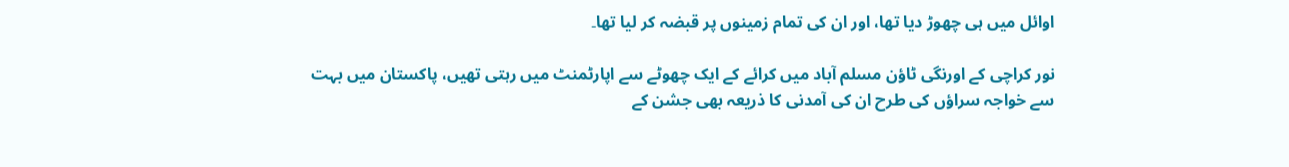اوائل میں ہی چھوڑ دیا تھا، اور ان کی تمام زمینوں پر قبضہ کر لیا تھا۔

نور کراچی کے اورنگی ٹاؤن مسلم آباد میں کرائے کے ایک چھوٹے سے اپارٹمنٹ میں رہتی تھیں، پاکستان میں بہت سے خواجہ سراؤں کی طرح ان کی آمدنی کا ذریعہ بھی جشن کے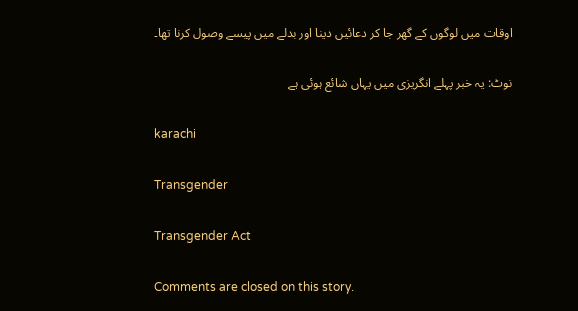اوقات میں لوگوں کے گھر جا کر دعائیں دینا اور بدلے میں پیسے وصول کرنا تھا۔

نوٹ: یہ خبر پہلے انگریزی میں یہاں شائع ہوئی ہے

karachi

Transgender

Transgender Act

Comments are closed on this story.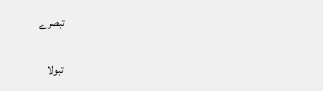تبصرے

تبولا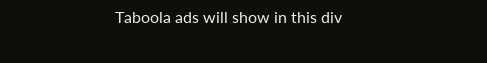Taboola ads will show in this div